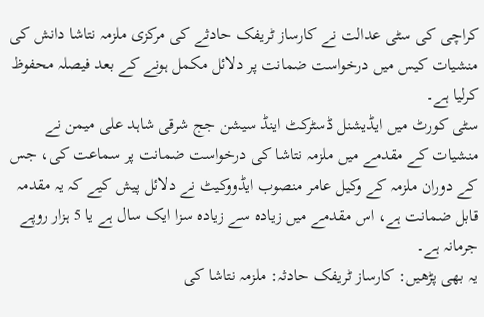کراچی کی سٹی عدالت نے کارساز ٹریفک حادثے کی مرکزی ملزمہ نتاشا دانش کی منشیات کیس میں درخواست ضمانت پر دلائل مکمل ہونے کے بعد فیصلہ محفوظ کرلیا ہے۔
سٹی کورٹ میں ایڈیشنل ڈسٹرکٹ اینڈ سیشن جج شرقی شاہد علی میمن نے منشیات کے مقدمے میں ملزمہ نتاشا کی درخواست ضمانت پر سماعت کی، جس کے دوران ملزمہ کے وکیل عامر منصوب ایڈووکیٹ نے دلائل پیش کیے کہ یہ مقدمہ قابل ضمانت ہے، اس مقدمے میں زیادہ سے زیادہ سزا ایک سال ہے یا 5 ہزار روپے جرمانہ ہے۔
یہ بھی پڑھیں: کارساز ٹریفک حادثہ: ملزمہ نتاشا کی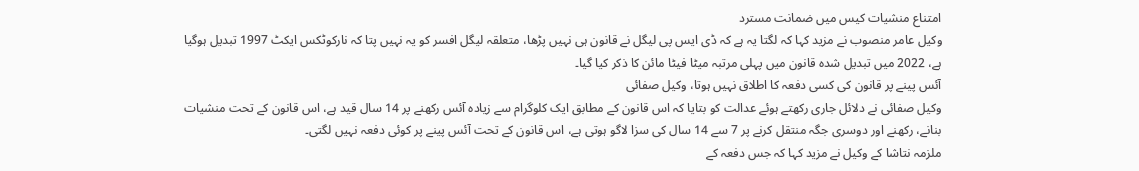امتناع منشیات کیس میں ضمانت مسترد
وکیل عامر منصوب نے مزید کہا کہ لگتا یہ ہے کہ ڈی ایس پی لیگل نے قانون ہی نہیں پڑھا، متعلقہ لیگل افسر کو یہ نہیں پتا کہ نارکوٹکس ایکٹ 1997 تبدیل ہوگیا ہے، 2022 میں تبدیل شدہ قانون میں پہلی مرتبہ میٹا فیٹا مائن کا ذکر کیا گیا۔
آئس پینے پر قانون کی کسی دفعہ کا اطلاق نہیں ہوتا، وکیل صفائی
وکیل صفائی نے دلائل جاری رکھتے ہوئے عدالت کو بتایا کہ اس قانون کے مطابق ایک کلوگرام سے زیادہ آئس رکھنے پر 14 سال قید ہے، اس قانون کے تحت منشیات بنانے، رکھنے اور دوسری جگہ منتقل کرنے پر 7 سے 14 سال کی سزا لاگو ہوتی ہے، اس قانون کے تحت آئس پینے پر کوئی دفعہ نہیں لگتی۔
ملزمہ نتاشا کے وکیل نے مزید کہا کہ جس دفعہ کے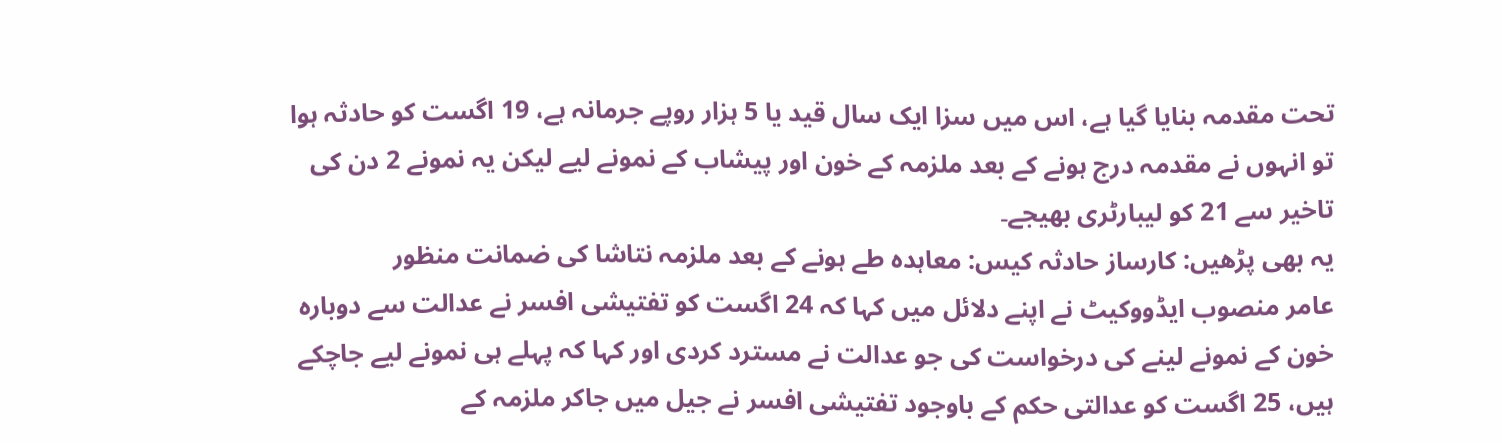تحت مقدمہ بنایا گیا ہے، اس میں سزا ایک سال قید یا 5 ہزار روپے جرمانہ ہے، 19 اگست کو حادثہ ہوا تو انہوں نے مقدمہ درج ہونے کے بعد ملزمہ کے خون اور پیشاب کے نمونے لیے لیکن یہ نمونے 2 دن کی تاخیر سے 21 کو لیبارٹری بھیجے۔
یہ بھی پڑھیں: کارساز حادثہ کیس: معاہدہ طے ہونے کے بعد ملزمہ نتاشا کی ضمانت منظور
عامر منصوب ایڈووکیٹ نے اپنے دلائل میں کہا کہ 24 اگست کو تفتیشی افسر نے عدالت سے دوبارہ خون کے نمونے لینے کی درخواست کی جو عدالت نے مسترد کردی اور کہا کہ پہلے ہی نمونے لیے جاچکے ہیں، 25 اگست کو عدالتی حکم کے باوجود تفتیشی افسر نے جیل میں جاکر ملزمہ کے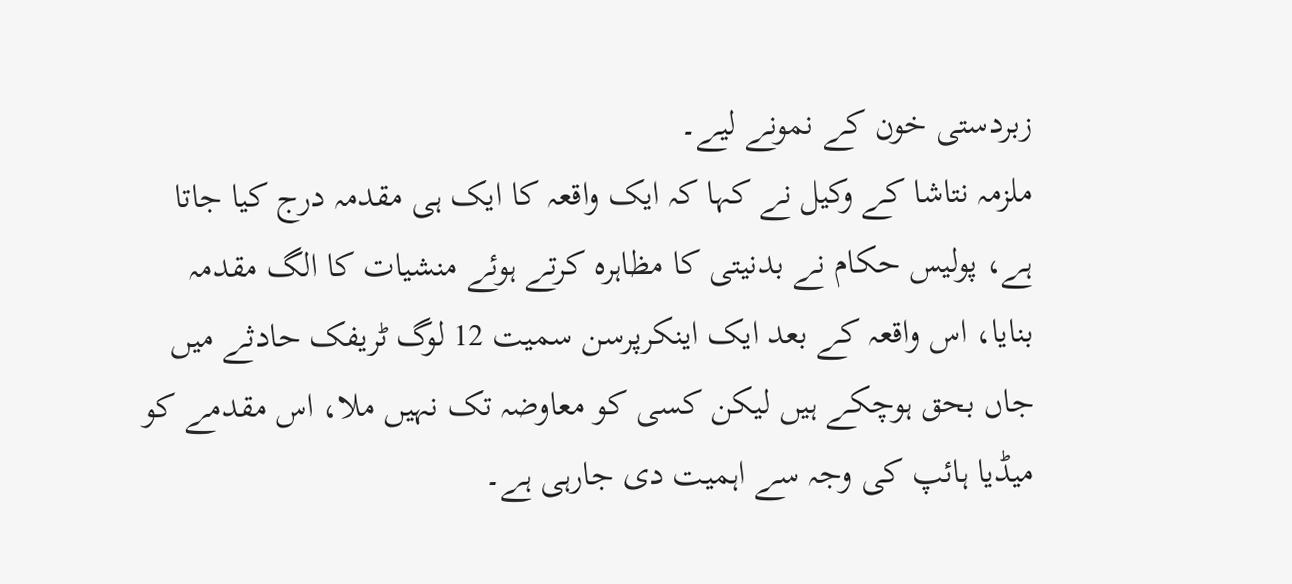زبردستی خون کے نمونے لیے۔
ملزمہ نتاشا کے وکیل نے کہا کہ ایک واقعہ کا ایک ہی مقدمہ درج کیا جاتا ہے، پولیس حکام نے بدنیتی کا مظاہرہ کرتے ہوئے منشیات کا الگ مقدمہ بنایا، اس واقعہ کے بعد ایک اینکرپرسن سمیت 12 لوگ ٹریفک حادثے میں جاں بحق ہوچکے ہیں لیکن کسی کو معاوضہ تک نہیں ملا، اس مقدمے کو میڈیا ہائپ کی وجہ سے اہمیت دی جارہی ہے۔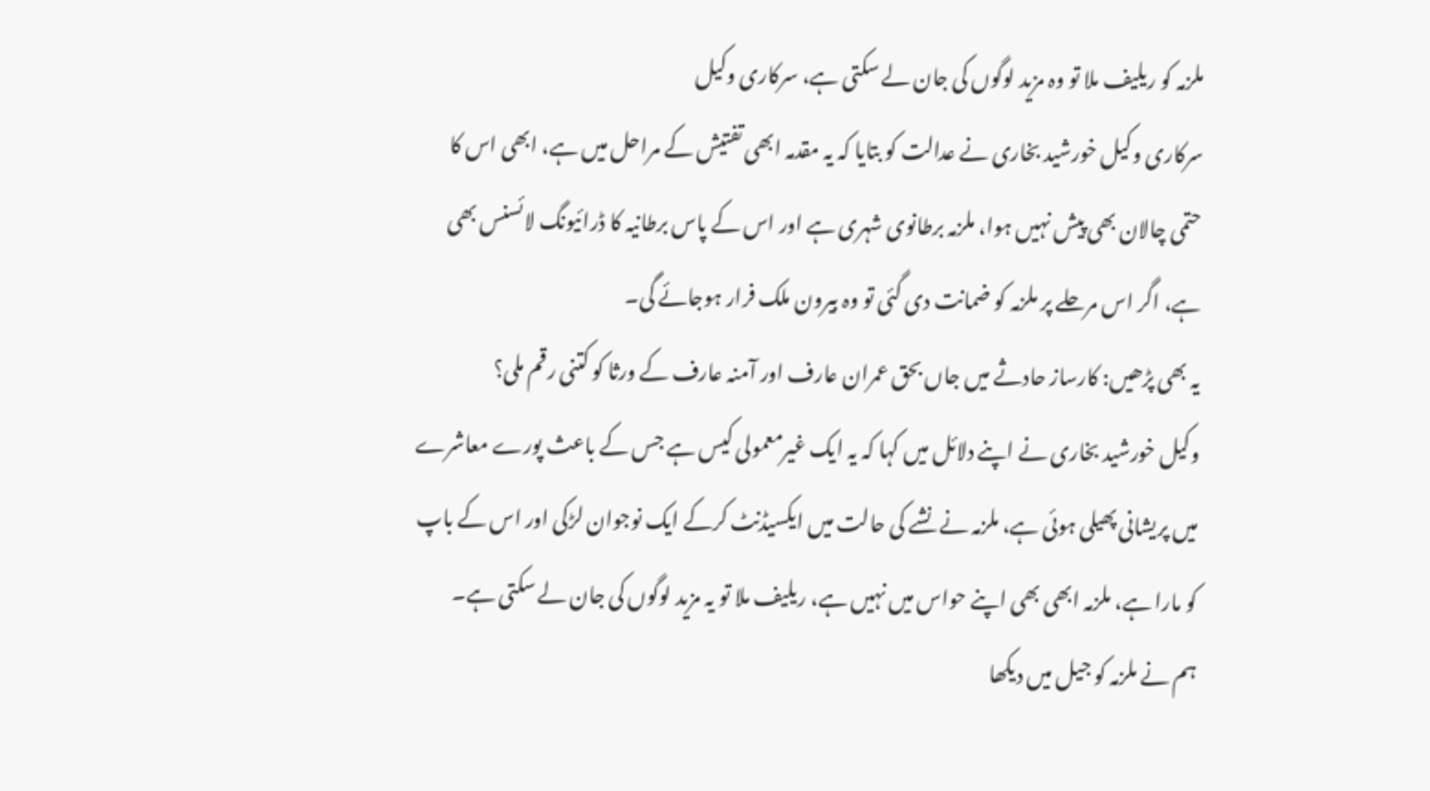ملزمہ کو ریلیف ملا تو وہ مزید لوگوں کی جان لے سکتی ہے، سرکاری وکیل
سرکاری وکیل خورشید بخاری نے عدالت کو بتایا کہ یہ مقدمہ ابھی تفتیش کے مراحل میں ہے، ابھی اس کا حتمی چالان بھی پیش نہیں ہوا، ملزمہ برطانوی شہری ہے اور اس کے پاس برطانیہ کا ڈرائیونگ لائسنس بھی ہے، اگر اس مرحلے پر ملزمہ کو ضمانت دی گئی تو وہ بیرون ملک فرار ہوجائے گی۔
یہ بھی پڑھیں: کارساز حادثے میں جاں بحق عمران عارف اور آمنہ عارف کے ورثا کو کتنی رقم ملی؟
وکیل خورشید بخاری نے اپنے دلائل میں کہا کہ یہ ایک غیرمعمولی کیس ہے جس کے باعث پورے معاشرے میں پریشانی پھیلی ہوئی ہے، ملزمہ نے نشے کی حالت میں ایکسیڈنٹ کرکے ایک نوجوان لڑکی اور اس کے باپ کو مارا ہے، ملزمہ ابھی بھی اپنے حواس میں نہیں ہے، ریلیف ملا تو یہ مزید لوگوں کی جان لے سکتی ہے۔
ہم نے ملزمہ کو جیل میں دیکھا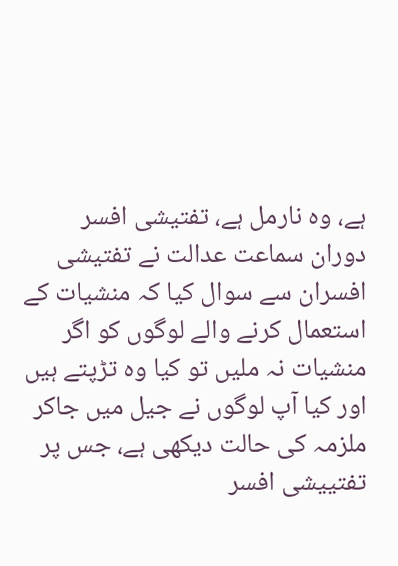ہے، وہ نارمل ہے، تفتیشی افسر
دوران سماعت عدالت نے تفتیشی افسران سے سوال کیا کہ منشیات کے استعمال کرنے والے لوگوں کو اگر منشیات نہ ملیں تو کیا وہ تڑپتے ہیں اور کیا آپ لوگوں نے جیل میں جاکر ملزمہ کی حالت دیکھی ہے، جس پر تفتییشی افسر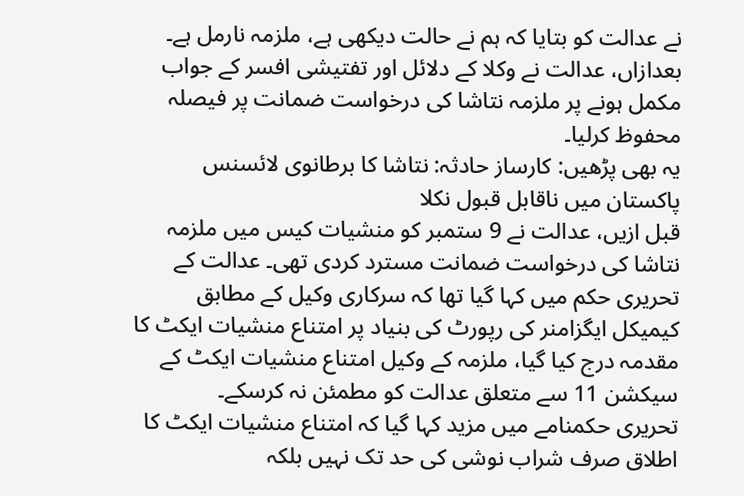نے عدالت کو بتایا کہ ہم نے حالت دیکھی ہے، ملزمہ نارمل ہے۔
بعدازاں، عدالت نے وکلا کے دلائل اور تفتیشی افسر کے جواب مکمل ہونے پر ملزمہ نتاشا کی درخواست ضمانت پر فیصلہ محفوظ کرلیا۔
یہ بھی پڑھیں: کارساز حادثہ: نتاشا کا برطانوی لائسنس پاکستان میں ناقابل قبول نکلا
قبل ازیں، عدالت نے 9 ستمبر کو منشیات کیس میں ملزمہ نتاشا کی درخواست ضمانت مسترد کردی تھی۔ عدالت کے تحریری حکم میں کہا گیا تھا کہ سرکاری وکیل کے مطابق کیمیکل ایگزامنر کی رپورٹ کی بنیاد پر امتناع منشیات ایکٹ کا مقدمہ درج کیا گیا، ملزمہ کے وکیل امتناع منشیات ایکٹ کے سیکشن 11 سے متعلق عدالت کو مطمئن نہ کرسکے۔
تحریری حکمنامے میں مزید کہا گیا کہ امتناع منشیات ایکٹ کا اطلاق صرف شراب نوشی کی حد تک نہیں بلکہ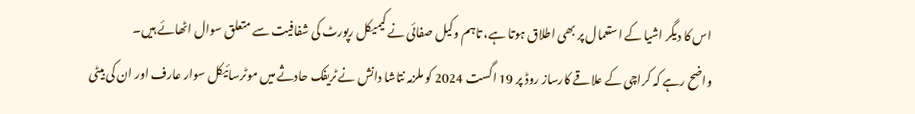اس کا دیگر اشیا کے استعمال پر بھی اطلاق ہوتا ہے، تاہم وکیل صفائی نے کیمیکل رپورٹ کی شفافیت سے متعلق سوال اٹھائے ہیں۔
واضح رہے کہ کراچی کے علاقے کارساز روڈ پر 19 اگست 2024 کو ملزمہ نتاشا دانش نے ٹریفک حادثے میں موٹرسائیکل سوار عارف اور ان کی بیٹی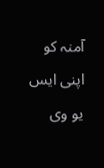آمنہ کو اپنی ایس یو وی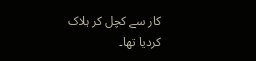کار سے کچل کر ہلاک کردیا تھا۔